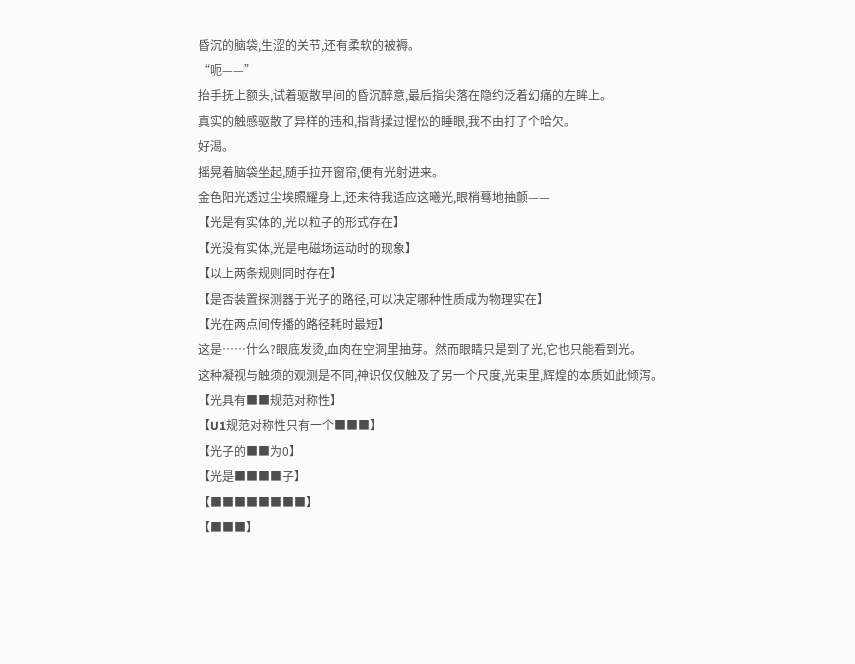昏沉的脑袋,生涩的关节,还有柔软的被褥。
“呃——”
抬手抚上额头,试着驱散早间的昏沉醉意,最后指尖落在隐约泛着幻痛的左眸上。
真实的触感驱散了异样的违和,指背揉过惺忪的睡眼,我不由打了个哈欠。
好渴。
摇晃着脑袋坐起,随手拉开窗帘,便有光射进来。
金色阳光透过尘埃照耀身上,还未待我适应这曦光,眼梢蓦地抽颤——
【光是有实体的,光以粒子的形式存在】
【光没有实体,光是电磁场运动时的现象】
【以上两条规则同时存在】
【是否装置探测器于光子的路径,可以决定哪种性质成为物理实在】
【光在两点间传播的路径耗时最短】
这是……什么?眼底发烫,血肉在空洞里抽芽。然而眼睛只是到了光,它也只能看到光。
这种凝视与触须的观测是不同,神识仅仅触及了另一个尺度,光束里,辉煌的本质如此倾泻。
【光具有■■规范对称性】
【U1规范对称性只有一个■■■】
【光子的■■为0】
【光是■■■■子】
【■■■■■■■■】
【■■■】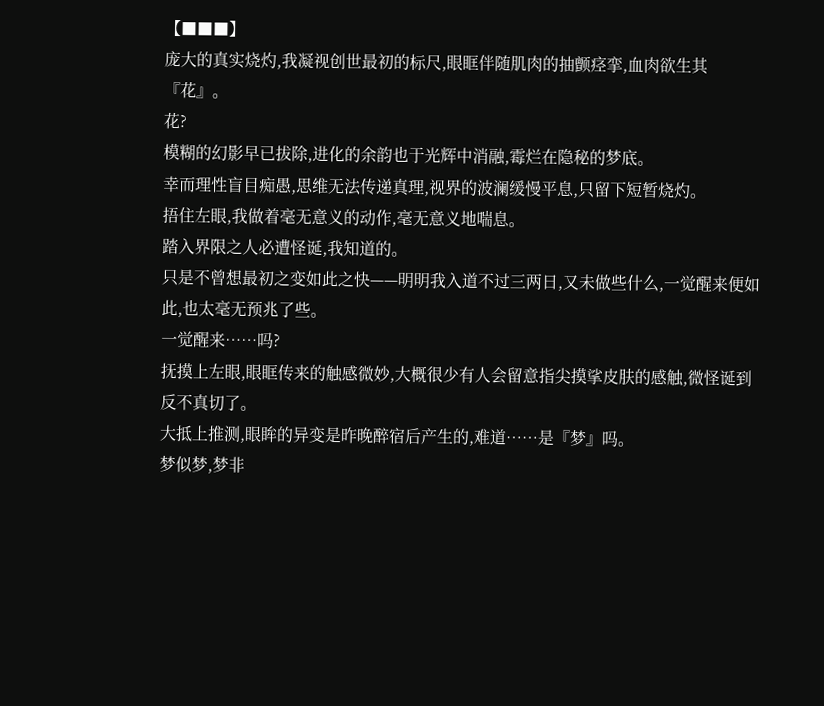【■■■】
庞大的真实烧灼,我凝视创世最初的标尺,眼眶伴随肌肉的抽颤痉挛,血肉欲生其『花』。
花?
模糊的幻影早已拔除,进化的余韵也于光辉中消融,霉烂在隐秘的梦底。
幸而理性盲目痴愚,思维无法传递真理,视界的波澜缓慢平息,只留下短暂烧灼。
捂住左眼,我做着毫无意义的动作,毫无意义地喘息。
踏入界限之人必遭怪诞,我知道的。
只是不曾想最初之变如此之快——明明我入道不过三两日,又未做些什么,一觉醒来便如此,也太毫无预兆了些。
一觉醒来……吗?
抚摸上左眼,眼眶传来的触感微妙,大概很少有人会留意指尖摸挲皮肤的感触,微怪诞到反不真切了。
大抵上推测,眼眸的异变是昨晚醉宿后产生的,难道……是『梦』吗。
梦似梦,梦非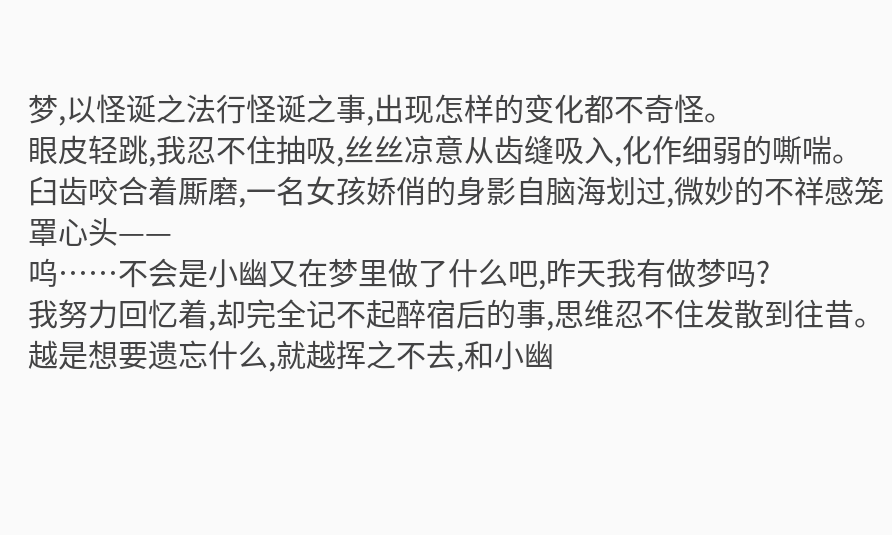梦,以怪诞之法行怪诞之事,出现怎样的变化都不奇怪。
眼皮轻跳,我忍不住抽吸,丝丝凉意从齿缝吸入,化作细弱的嘶喘。
臼齿咬合着厮磨,一名女孩娇俏的身影自脑海划过,微妙的不祥感笼罩心头——
呜……不会是小幽又在梦里做了什么吧,昨天我有做梦吗?
我努力回忆着,却完全记不起醉宿后的事,思维忍不住发散到往昔。越是想要遗忘什么,就越挥之不去,和小幽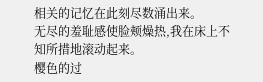相关的记忆在此刻尽数涌出来。
无尽的羞耻感使脸颊燥热,我在床上不知所措地滚动起来。
樱色的过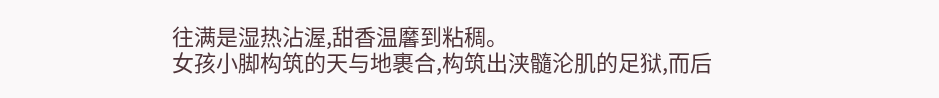往满是湿热沾渥,甜香温黁到粘稠。
女孩小脚构筑的天与地裹合,构筑出浃髓沦肌的足狱,而后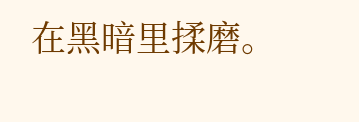在黑暗里揉磨。